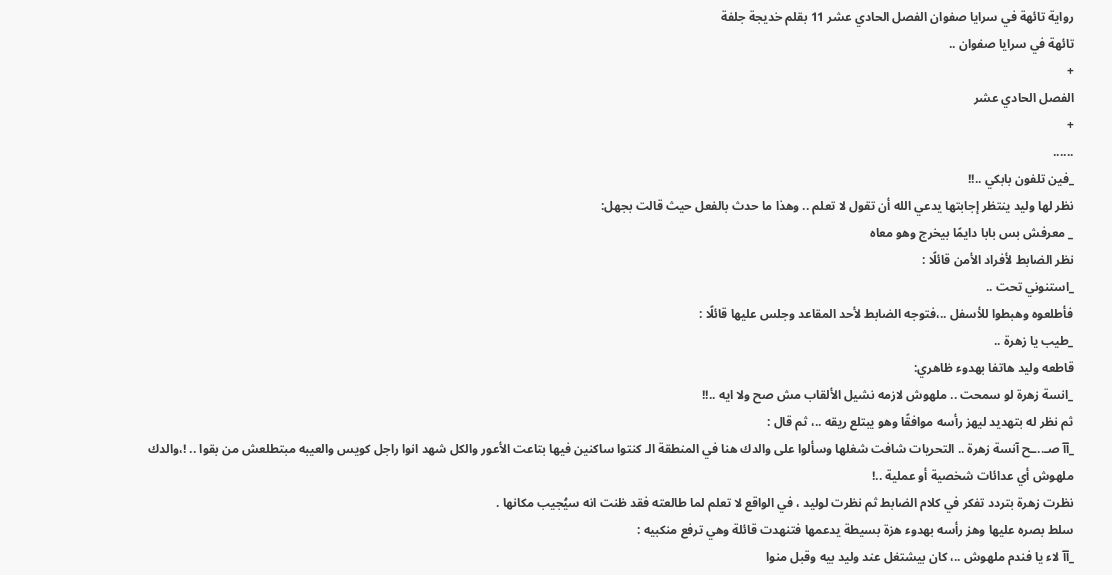رواية تائهة في سرايا صفوان الفصل الحادي عشر 11 بقلم خديجة جلفة
تائهة في سرايا صفوان ..
+
الفصل الحادي عشر
+
......
_فين تلفون بابكي ..!!
نظر لها وليد ينتظر إجابتها يدعي الله أن تقول لا تعلم .. وهذا ما حدث بالفعل حيث قالت بجهل:
_ معرفش بس بابا دايمًا بيخرج وهو معاه
نظر الضابط لأفراد الأمن قائلًا :
_استنوني تحت ..
فأطلعوه وهبطوا للأسفل ..،فتوجه الضابط لأحد المقاعد وجلس عليها قائلًا :
_طيب يا زهرة ..
قاطعه وليد هاتفا بهدوء ظاهري:
_انسة زهرة لو سمحت .. ملهوش لازمه نشيل الألقاب مش صح ولا ايه ..!!
ثم نظر له بتهديد ليهز رأسه موافقًا وهو يبتلع ريقه ..، ثم قال :
_آآ صـ..ـح آنسة زهرة .. التحريات شافت شغلها وسألوا على والدك هنا في المنطقة الـ كنتوا ساكنين فيها بتاعت الأعور والكل شهد انوا راجل كويس والعيبه مبتطلعش من بقوا .. !،والدك ملهوش أي عدائات شخصية أو عملية ..!
نظرت زهرة بتردد تفكر في كلام الضابط ثم نظرت لوليد ، في الواقع لا تعلم لما طالعته فقد ظنت انه سيُجيب مكانها .
سلط بصره عليها وهز رأسه بهدوء هزة بسيطة يدعمها فتنهدت قائلة وهي ترفع منكبيه :
_آآ لاء يا فندم ملهوش ..، كان بيشتغل عند وليد بيه وقبل منوا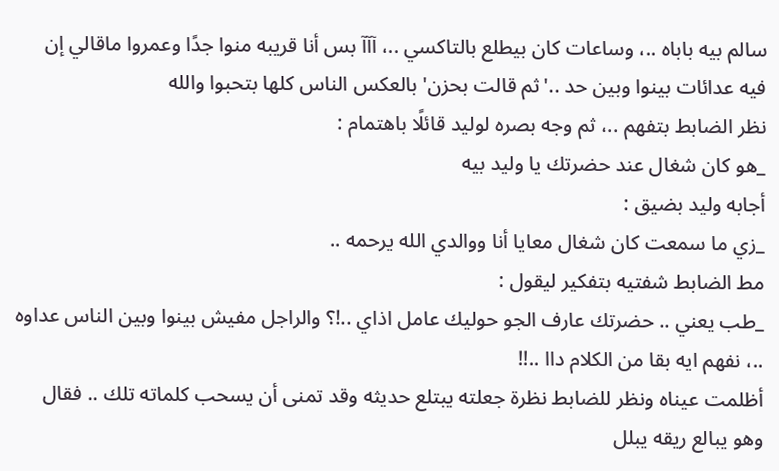سالم بيه باباه ..، وساعات كان بيطلع بالتاكسي ..، آآآ بس أنا قريبه منوا جدًا وعمروا ماقالي إن فيه عدائات بينوا وبين حد ..'ثم قالت بحزن' بالعكس الناس كلها بتحبوا والله
نظر الضابط بتفهم ..، ثم وجه بصره لوليد قائلًا باهتمام :
_هو كان شغال عند حضرتك يا وليد بيه
أجابه وليد بضيق :
_زي ما سمعت كان شغال معايا أنا ووالدي الله يرحمه ..
مط الضابط شفتيه بتفكير ليقول :
_طب يعني .. حضرتك عارف الجو حوليك عامل اذاي ..!؟ والراجل مفيش بينوا وبين الناس عداوه ..، نفهم ايه بقا من الكلام داا ..!!
أظلمت عيناه ونظر للضابط نظرة جعلته يبتلع حديثه وقد تمنى أن يسحب كلماته تلك .. فقال وهو يبالع ريقه يبلل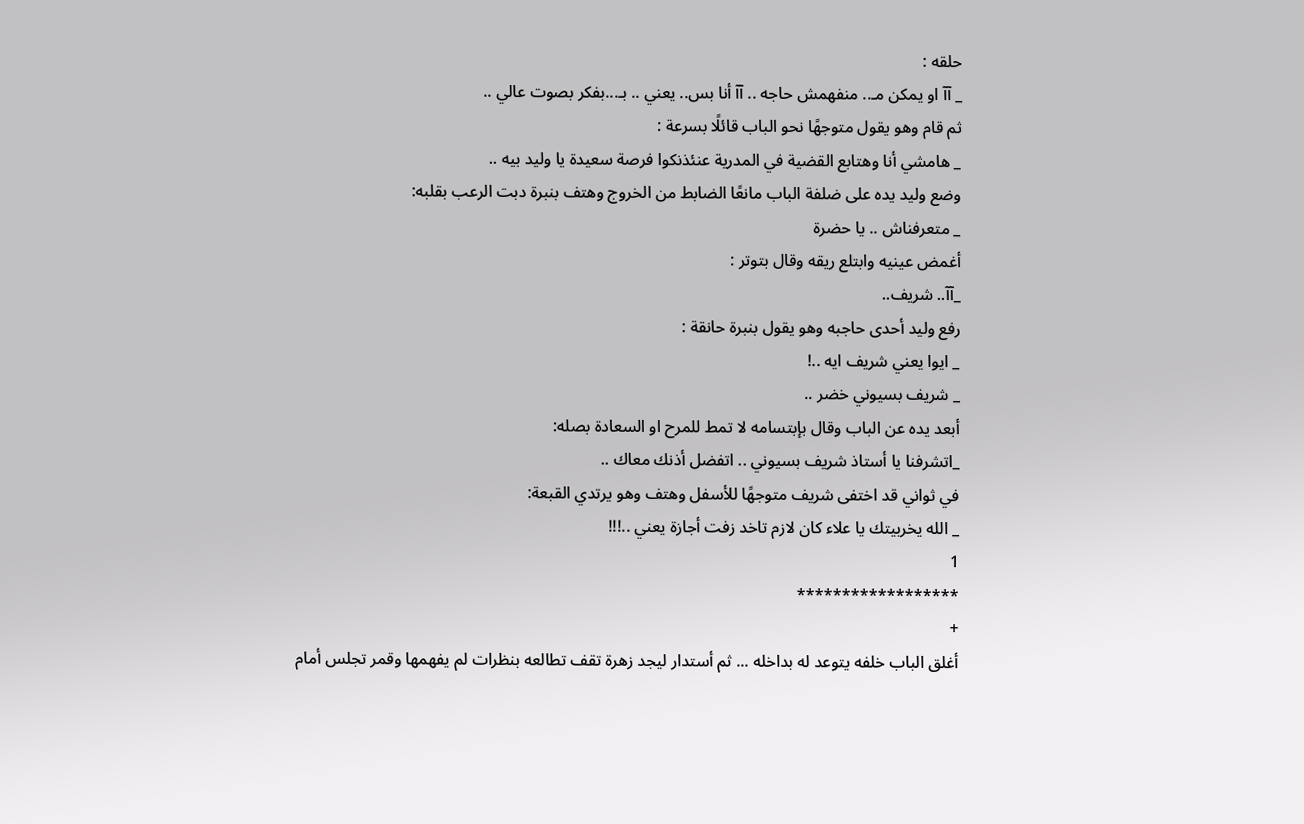حلقه :
_ آآ او يمكن مـ.. منفهمش حاجه .. آآ أنا بس.. يعني .. بـ...بفكر بصوت عالي ..
ثم قام وهو يقول متوجهًا نحو الباب قائلًا بسرعة :
_ هامشي أنا وهتابع القضية في المدرية عنئذنكوا فرصة سعيدة يا وليد بيه ..
وضع وليد يده على ضلفة الباب مانعًا الضابط من الخروج وهتف بنبرة دبت الرعب بقلبه:
_ متعرفناش .. يا حضرة
أغمض عينيه وابتلع ريقه وقال بتوتر :
_آآ.. شريف..
رفع وليد أحدى حاجبه وهو يقول بنبرة حانقة :
_ ايوا يعني شريف ايه ..!
_ شريف بسيوني خضر ..
أبعد يده عن الباب وقال بإبتسامه لا تمط للمرح او السعادة بصله:
_اتشرفنا يا أستاذ شريف بسيوني .. اتفضل أذنك معاك ..
في ثواني قد اختفى شريف متوجهًا للأسفل وهتف وهو يرتدي القبعة:
_ الله يخربيتك يا علاء كان لازم تاخد زفت أجازة يعني ..!!!
1
******************
+
أغلق الباب خلفه يتوعد له بداخله ... ثم أستدار ليجد زهرة تقف تطالعه بنظرات لم يفهمها وقمر تجلس أمام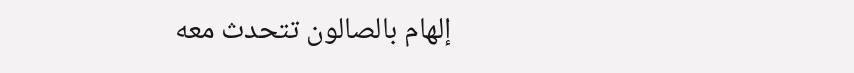إلهام بالصالون تتحدث معه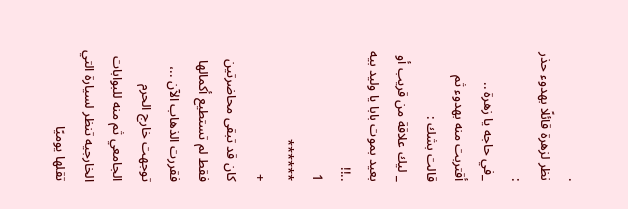.
نظر لزهرة قائلًا بهدوء حذر :
_في حاجه يا زهرة ..
أقتربت منه بهدوء ثم قالت بشك :
_ ليك علاقة من قريب أو بعيد بموت بابا يا وليد بيه ..!!
1
******
+
كان قد تبقى محاضرتين فقط لم تستطيع أكمالها فقررت الذهاب الآن ..، توجهت خارج الحرم الجامعي ثم منه للبوابات الخارجيه تنظر لسيارة التي تقلها يوميًا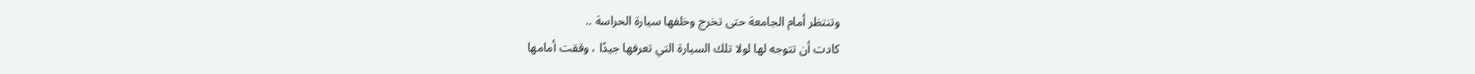وتنتظر أمام الجامعة حتى تخرج وخلفها سيارة الحراسة ..
كادت أن تتوجه لها لولا تلك السيارة التي تعرفها جيدًا ، وققت أمامها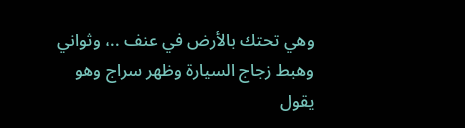وهي تحتك بالأرض في عنف ..، وثواني وهبط زجاج السيارة وظهر سراج وهو يقول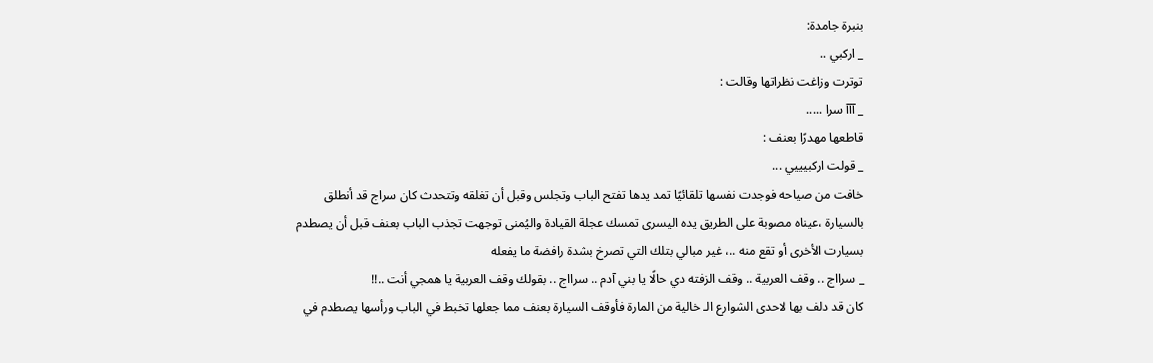بنبرة جامدة:
_ اركبي ..
توترت وزاغت نظراتها وقالت :
_ آآآ سرا .....
قاطعها مهدرًا بعنف :
_ قولت اركبيييي ...
خافت من صياحه فوجدت نفسها تلقائيًا تمد يدها تفتح الباب وتجلس وقبل أن تغلقه وتتحدث كان سراج قد أنطلق بالسيارة ،عيناه مصوبة على الطريق يده اليسرى تمسك عجلة القيادة واليُمنى توجهت تجذب الباب بعنف قبل أن يصطدم بسيارت الأخرى أو تقع منه ..، غير مبالي بتلك التي تصرخ بشدة رافضة ما يفعله
_ سرااج .. وقف العربية .. وقف الزفته دي حالًا يا بني آدم .. سرااج .. بقولك وقف العربية يا همجي أنت ..!!
كان قد دلف بها لاحدى الشوارع الـ خالية من المارة فأوقف السيارة بعنف مما جعلها تخبط في الباب ورأسها يصطدم في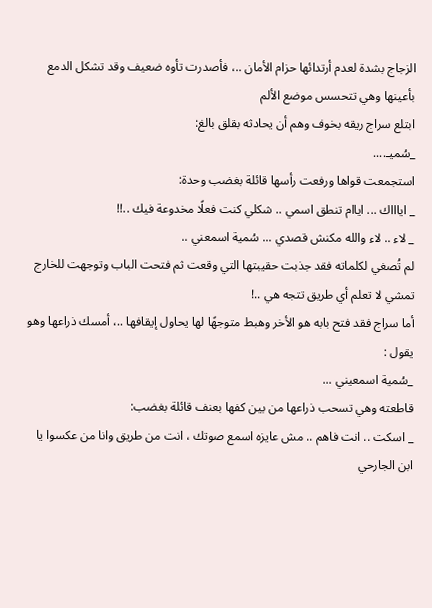الزجاج بشدة لعدم أرتدائها حزام الأمان ..، فأصدرت تأوه ضعيف وقد تشكل الدمع بأعينها وهي تتحسس موضع الألم
ابتلع سراج ريقه بخوف وهم أن يحادثه بقلق بالغ:
_سُميـ....
استجمعت قواها ورفعت رأسها قائلة بغضب وحدة:
_ اياااك ... اياام تنطق اسمي .. شكلي كنت فعلًا مخدوعة فيك ..!!
_ لاء .. لاء والله مكنش قصدي ... سُمية اسمعني ..
لم تُصغي لكلماته فقد جذبت حقيبتها التي وقعت ثم فتحت الباب وتوجهت للخارج تمشي لا تعلم أي طريق تتجه هي ..!
أما سراج فقد فتح بابه هو الأخر وهبط متوجهًا لها يحاول إيقافها ..، أمسك ذراعها وهو يقول :
_سُمية اسمعيني ...
قاطعته وهي تسحب ذراعها من بين كفها بعنف قائلة بغضب:
_ اسكت .. انت فاهم .. مش عايزه اسمع صوتك ، انت من طريق وانا من عكسوا يا ابن الجارحي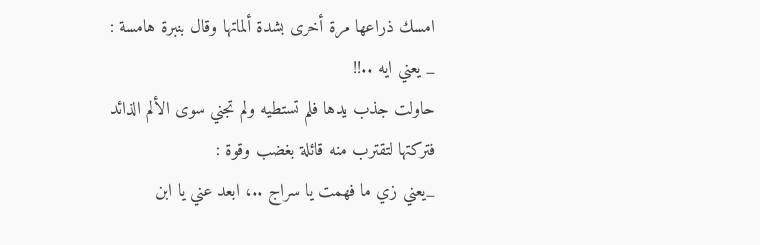امسك ذراعها مرة أخرى بشدة ألماتها وقال بنبرة هامسة :
_ يعني ايه ..!!
حاولت جذب يدها فلم تستطيه ولم تجني سوى الألم الذائد فتركتها لتقترب منه قائلة بغضب وقوة :
_يعني زي ما فهمت يا سراج ..، ابعد عني يا ابن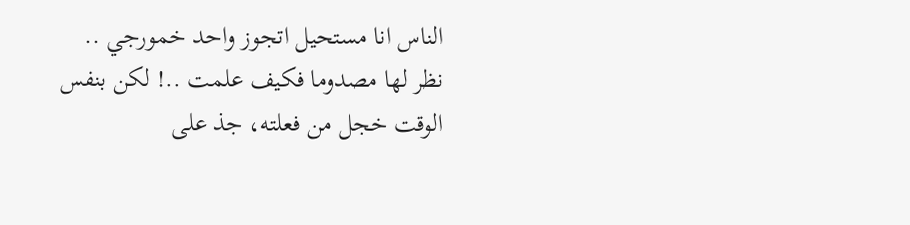الناس انا مستحيل اتجوز واحد خمورجي ..
نظر لها مصدوما فكيف علمت ..! لكن بنفس الوقت خجل من فعلته، جذ على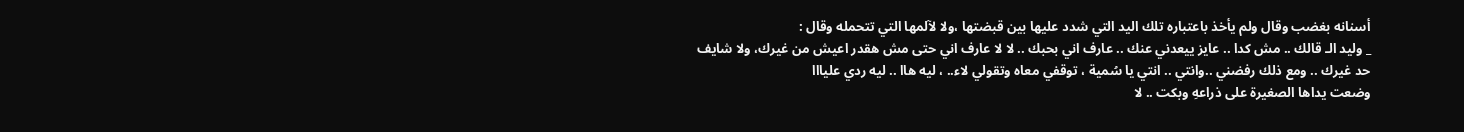أسنانه بغضب وقال ولم يأخذ باعتباره تلك اليد التي شدد عليها بين قبضتها ،ولا لآلمها التي تتحمله وقال :
_ وليد الـ قالك .. مش كدا .. عايز ييعدني عنك .. عارف اني بحبك .. لا لا عارف اني حتى مش هقدر اعيش من غيرك، ولا شايف حد غيرك .. ومع ذلك رفضني ..وانتي .. انتي يا سُمية ، توقفي معاه وتقولي لاء.. ، ليه هاا .. ليه ردي عليااا
وضعت يداها الصغيرة على ذراعهِ وبكت .. لا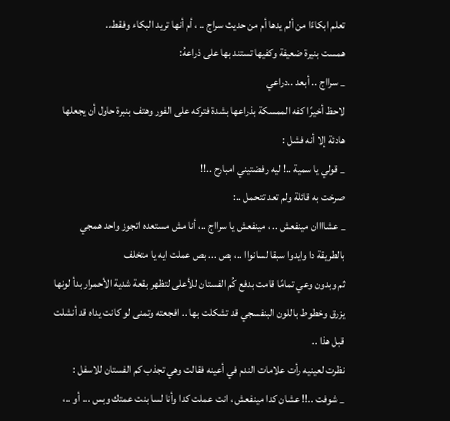تعلم ابكاءًا من ألم يدها أم من حديث سراج .. ، أم أنها تريد البكاء وفقط..
همست بنيرة ضعيفة وكفيها تستند بها على ذراعهُ:
_ سرااج .. أبعد ..دراعي
لاحظ أخيرًا كفه الممسكة بذراعها بشدة فتركه على الفور وهتف بنبرة حاول أن يجعلها هادئة إلا أنه فشل :
_ قولي يا سمية ..! ليه رفضتيني امبارح ..!!
صرخت به قائلة ولم تعد تتحمل ..:
_ عشاااان مينفعش .. ، مينفعش يا سرااج ..، أنا مش مستعده اتجوز واحد همجي بالطريقة دا وايدوا سبقا لسانواا ..، بص ... بص عملت ايه يا متخلف
ثم وبدون وعي تمامًا قامت بدفع كُم الفستان للأعلى لتظهر بقعة شدية الأحمرار بدأ لونها يزرق وخطوط باللون البنفسجي قد تشكلت بها .. افجعته وتمنى لو كانت يداه قد أنشلت قبل هذا ..
نظرت لعينيه رأت علامات الندم في أعينه فقالت وهي تجذب كم الفستان للاسفل :
_ شوفت ..!! عشان كدا مينفعش ، انت عملت كدا وأنا لسا بنت عمتك وبس ... أو ..،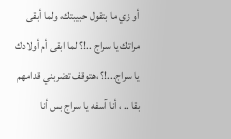أو زي ما بتقول حبيبتك، ولما أبقى مراتك يا سراج ..!؟ لما ابقى أم أولادك يا سراج...!؟ ،هتوقف تضربني قدامهم بقا .. ، أنا آسفه يا سراج بس أنا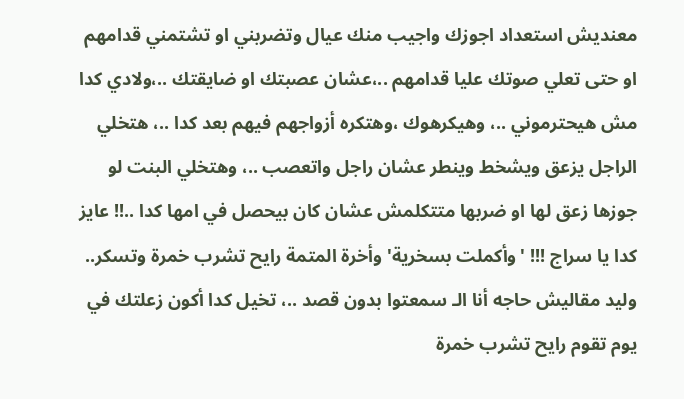معنديش استعداد اجوزك واجيب منك عيال وتضربني او تشتمني قدامهم او حتى تعلي صوتك عليا قدامهم ..،عشان عصبتك او ضايقتك ..،ولادي كدا مش هيحترموني ..، وهيكرهوك ،وهتكره أزواجهم فيهم بعد كدا ..، هتخلي الراجل يزعق ويشخط وينطر عشان راجل واتعصب ..، وهتخلي البنت لو جوزها زعق لها او ضربها متتكلمش عشان كان بيحصل في امها كدا ..!! عايز كدا يا سراج !!! 'وأكملت بسخرية' وأخرة المتمة رايح تشرب خمرة وتسكر.. وليد مقاليش حاجه أنا الـ سمعتوا بدون قصد ..، تخيل كدا أكون زعلتك في يوم تقوم رايح تشرب خمرة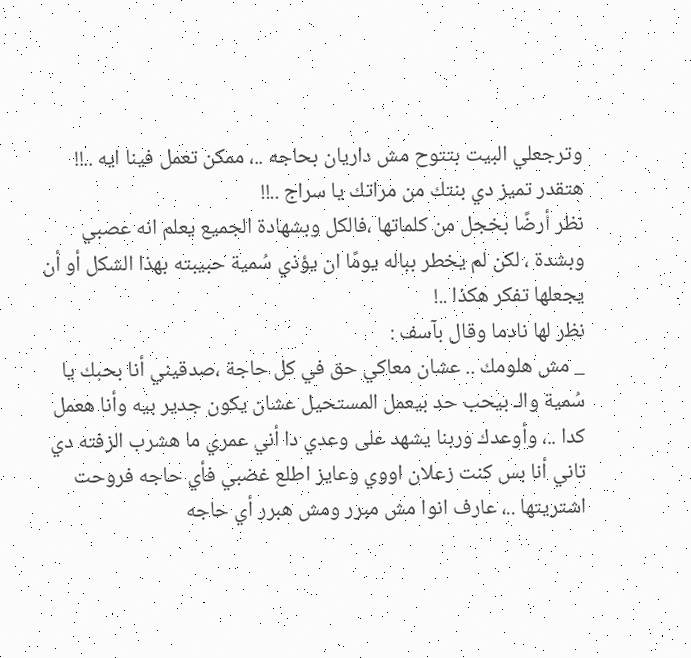وترجعلي البيت بتتوح مش داريان بحاجه ..، ممكن تعمل فينا ايه ..!! هتقدر تميز دي بنتك من مراتك يا سراج ..!!
نظر أرضًا بخجل من كلماتها ،فالكل وبشهادة الجميع يعلم انه عصبي وبشدة ، لكن لم يخطر بباله يومًا ان يؤذي سُمية حبيبته بهذا الشكل أو أن يجعلها تفكر هكذا ..!
نظر لها نادما وقال بآسف :
_ مش هلومك .. عشان معاكي حق في كل حاجة ،صدقيني أنا بحبك يا سُمية والـ بيحب حد بيعمل المستحيل عشان يكون جدير بيه وأنا هعمل كدا ..، وأوعدك وربنا يشهد على وعدي دا أني عمري ما هشرب الزفته دي تاني أنا بس كنت زعلان اووي وعايز اطلع غضبي فأي حاجه فروحت اشتريتها ..، عارف انوا مش مبرر ومش هبرر أي حاجه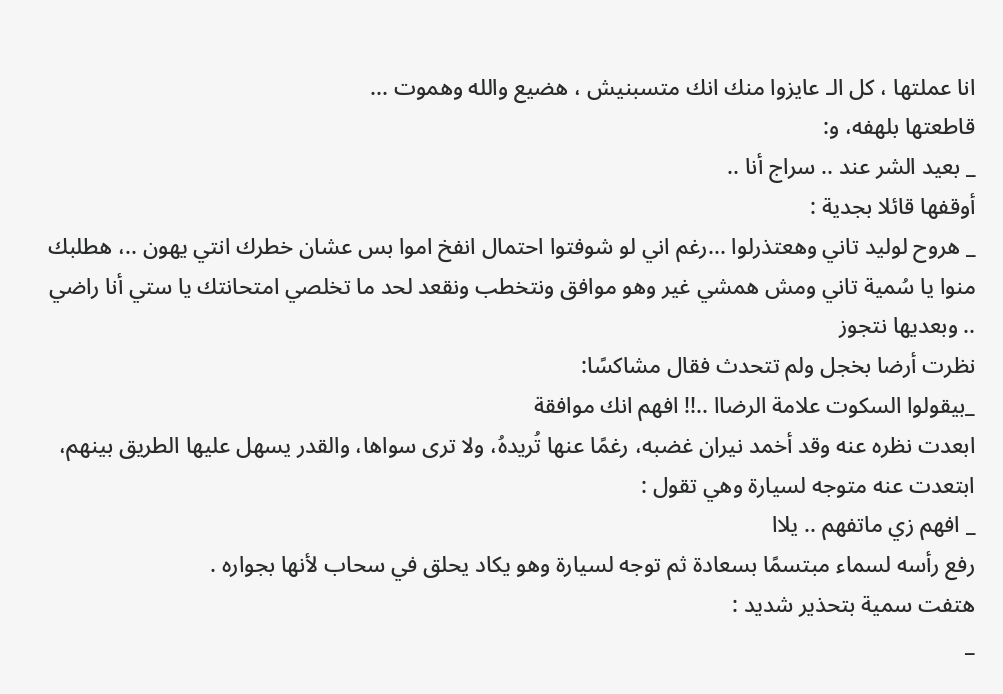انا عملتها ، كل الـ عايزوا منك انك متسبنيش ، هضيع والله وهموت ...
قاطعتها بلهفه، و:
_ بعيد الشر عند .. سراج أنا ..
أوقفها قائلا بجدية :
_ هروح لوليد تاني وهعتذرلوا ...رغم اني لو شوفتوا احتمال انفخ اموا بس عشان خطرك انتي يهون ..، هطلبك منوا يا سُمية تاني ومش همشي غير وهو موافق ونتخطب ونقعد لحد ما تخلصي امتحانتك يا ستي أنا راضي .. وبعديها نتجوز
نظرت أرضا بخجل ولم تتحدث فقال مشاكسًا:
_بيقولوا السكوت علامة الرضاا ..!! افهم انك موافقة
ابعدت نظره عنه وقد أخمد نيران غضبه، رغمًا عنها تُريدهُ، ولا ترى سواها، والقدر يسهل عليها الطريق بينهم، ابتعدت عنه متوجه لسيارة وهي تقول :
_ افهم زي ماتفهم .. يلاا
رفع رأسه لسماء مبتسمًا بسعادة ثم توجه لسيارة وهو يكاد يحلق في سحاب لأنها بجواره .
هتفت سمية بتحذير شديد :
_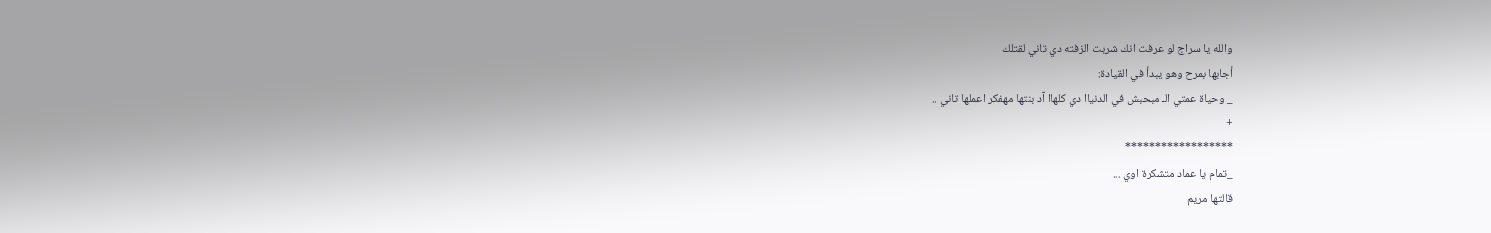والله يا سراج لو عرفت انك شربت الزفته دي تاني لقتلك
أجابها بمرح وهو يبدأ في القيادة:
_ وحياة عمتي الـ مبحبش في الدنياا دي كلهاا آد بنتها مهفكر اعملها تاني ..
+
******************
_تمام يا عماد متشكرة اوي ...
قالتها مريم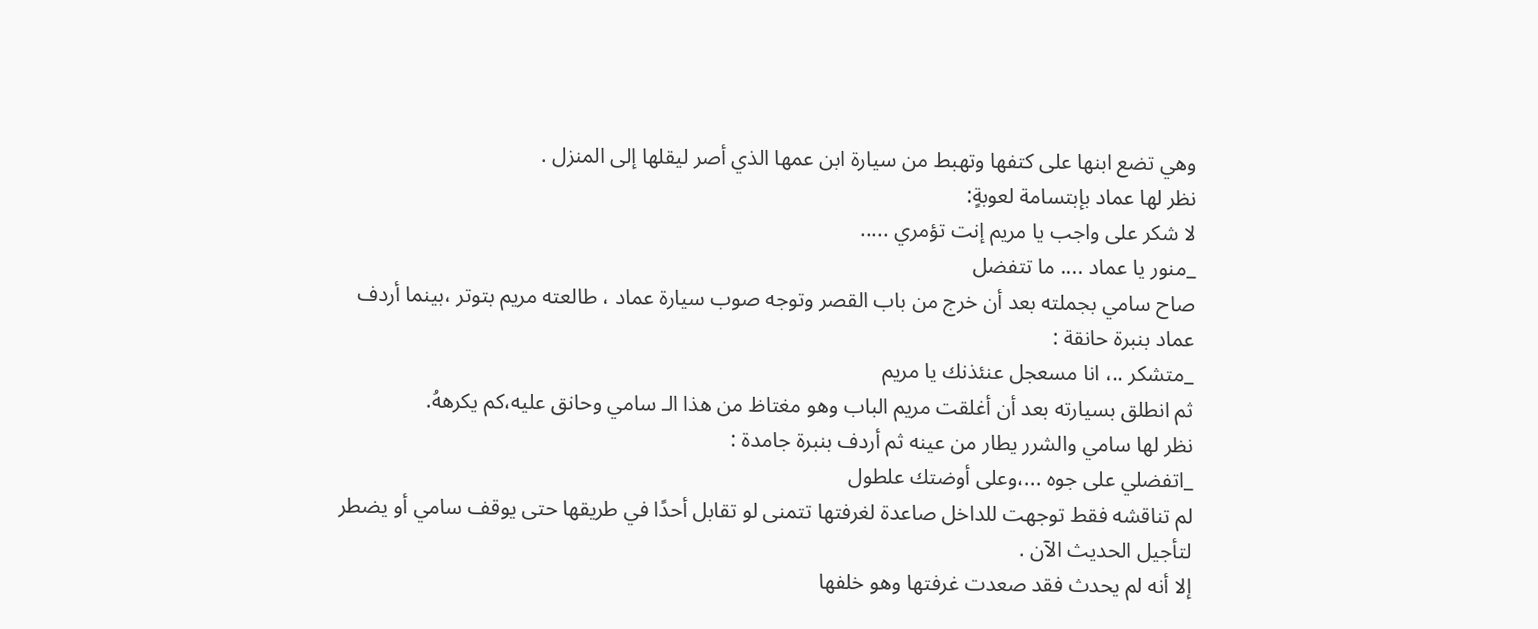وهي تضع ابنها على كتفها وتهبط من سيارة ابن عمها الذي أصر ليقلها إلى المنزل .
نظر لها عماد بإبتسامة لعوبةٍ:
لا شكر على واجب يا مريم إنت تؤمري .....
_منور يا عماد .... ما تتفضل
صاح سامي بجملته بعد أن خرج من باب القصر وتوجه صوب سيارة عماد ، طالعته مريم بتوتر ،بينما أردف عماد بنبرة حانقة :
_متشكر ..، انا مسعجل عنئذنك يا مريم
ثم انطلق بسيارته بعد أن أغلقت مريم الباب وهو مغتاظ من هذا الـ سامي وحانق عليه،كم يكرههُ.
نظر لها سامي والشرر يطار من عينه ثم أردف بنبرة جامدة :
_اتفضلي على جوه ...،وعلى أوضتك علطول
لم تناقشه فقط توجهت للداخل صاعدة لغرفتها تتمنى لو تقابل أحدًا في طريقها حتى يوقف سامي أو يضطر لتأجيل الحديث الآن .
إلا أنه لم يحدث فقد صعدت غرفتها وهو خلفها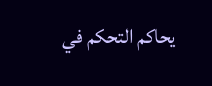يحاكم التحكم في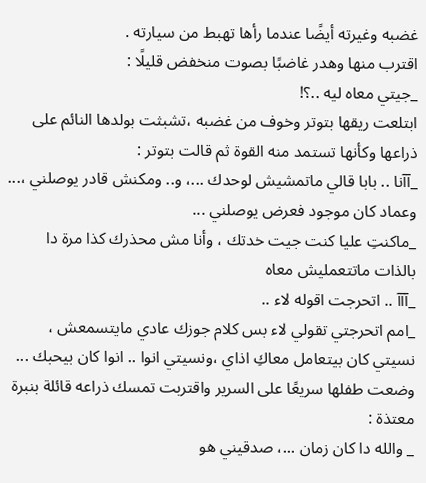غضبه وغيرته أيضًا عندما رأها تهبط من سيارته .
اقترب منها وهدر غاضبًا بصوت منخفض قليلًا :
_جيتي معاه ليه ..؟!
ابتلعت ريقها بتوتر وخوف من غضبه ،تشبثت بولدها النائم على ذراعها وكأنها تستمد منه القوة ثم قالت بتوتر :
_آآنا .. بابا قالي ماتمشيش لوحدك ...، و.. ومكنش قادر يوصلني ،... وعماد كان موجود فعرض يوصلني ...
_ماكنتِ عليا كنت جيت خدتك ، وأنا مش محذرك كذا مرة دا بالذات ماتتعمليش معاه
_آآآ .. اتحرجت اقوله لاء ..
_امم اتحرجتي تقولي لاء بس كلام جوزك عادي مايتسمعش ، نسيتي كان بيتعامل معاكِ اذاي ،ونسيتي انوا .. انوا كان بيحبك ...
وضعت طفلها سريعًا على السرير واقتربت تمسك ذراعه قائلة بنبرة معتذة :
_ والله دا كان زمان ...، صدقيني هو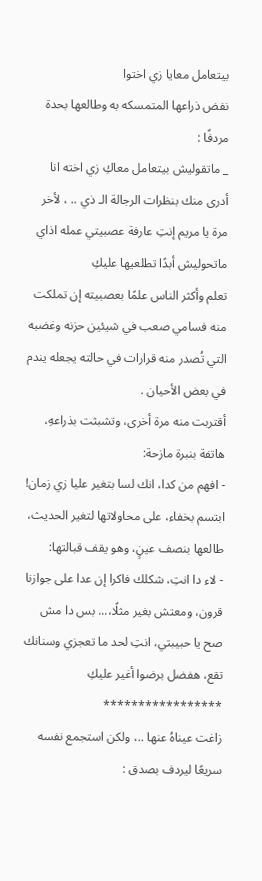بيتعامل معايا زي اختوا
نفض ذراعها المتمسكه به وطالعها بحدة مردفًا :
_ ماتقوليش بيتعامل معاكِ زي اخته انا أدرى منك بنظرات الرجالة الـ ذي .. ، لأخر مرة يا مريم إنتِ عارفة عصبيتي عمله اذاي ماتحوليش أبدًا تطلعيها عليكِ
تعلم وأكثر الناس علمًا بعصبيته إن تملكت منه فسامي صعب في شيئين حزنه وغضبه التي تُصدر منه قرارات في حالته يجعله يندم في بعض الأحيان .
أقتربت منه مرة أخرى، وتشبثت بذراعهِ، هاتفة بنبرة مازحة:
- افهم من كدا، انك لسا بتغير عليا زي زمان!
ابتسم بخفاء، على محاولاتها لتغير الحديث، طالعها بنصف عينٍ، وهو يقف قبالتها:
- لاء دا انتِ، شكلك فاكرا إن عدا على جوازنا قرون، ومعتش بغير مثلًا،... بس دا مش صح يا حبيبتي، انتِ لحد ما تعجزي وسنانك تقع، هفضل برضوا أغير عليكِ
*****************
زاغت عيناهُ عنها ..، ولكن استجمع نفسه سريعًا ليردف بصدق :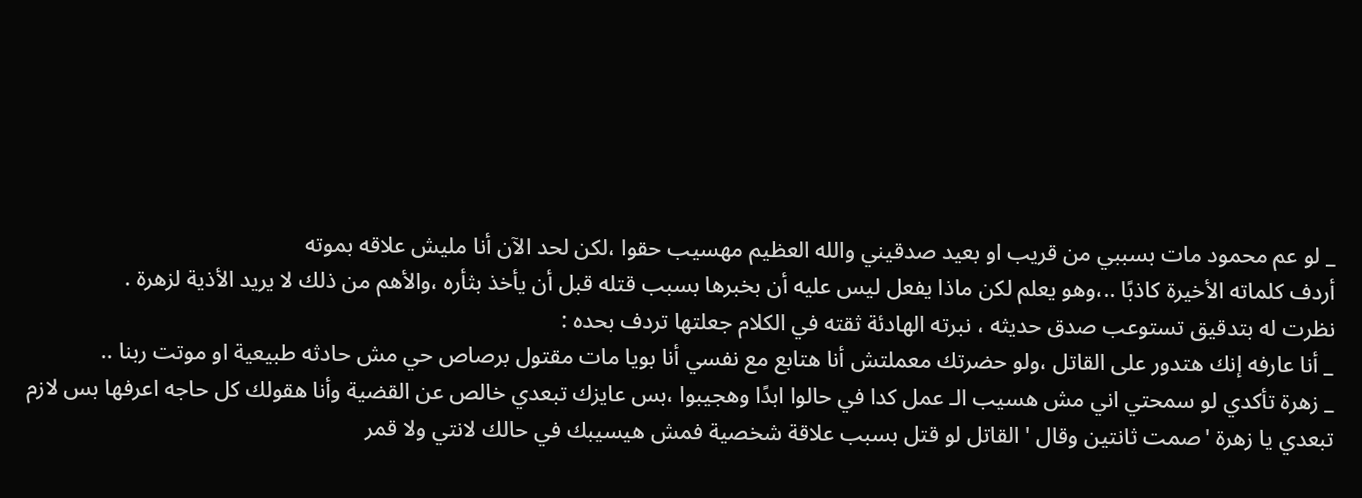_ لو عم محمود مات بسببي من قريب او بعيد صدقيني والله العظيم مهسيب حقوا ،لكن لحد الآن أنا مليش علاقه بموته
أردف كلماته الأخيرة كاذبًا ..،وهو يعلم لكن ماذا يفعل ليس عليه أن بخبرها بسبب قتله قبل أن يأخذ بثأره ،والأهم من ذلك لا يريد الأذية لزهرة .
نظرت له بتدقيق تستوعب صدق حديثه ، نبرته الهادئة ثقته في الكلام جعلتها تردف بحده :
_ أنا عارفه إنك هتدور على القاتل ،ولو حضرتك معملتش أنا هتابع مع نفسي أنا بويا مات مقتول برصاص حي مش حادثه طبيعية او موتت ربنا ..
_ زهرة تأكدي لو سمحتي اني مش هسيب الـ عمل كدا في حالوا ابدًا وهجيبوا ،بس عايزك تبعدي خالص عن القضية وأنا هقولك كل حاجه اعرفها بس لازم تبعدي يا زهرة 'صمت ثانتين وقال ' القاتل لو قتل بسبب علاقة شخصية فمش هيسيبك في حالك لانتي ولا قمر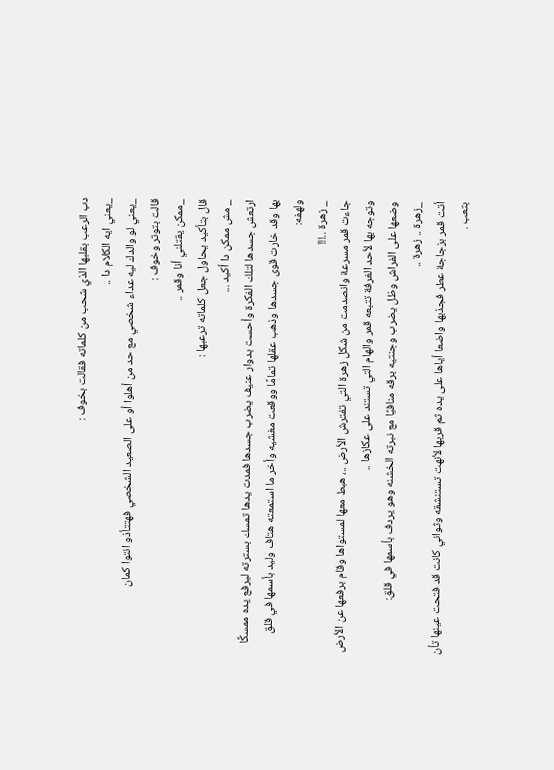دب الرعب بقلبها الذي شحب من كلماته فقالت بخوف :
_يعني ايه الكلام دا ..
_يعني لو والدك ليه عداء شخصي مع حد من أهلوا أو على الصعيد الشخصي فهتتأذو انتوا كمان
قالت بتوتر وخوف :
_ممكن يقتلني أنا وقمر ..
قال بتأكيد يحاول جعل كلماته ترعبها :
_ مش ممكن دا أكيد ...
ارتعش جسدها لتلك الفكرة وأحست بدوار عنيف يضرب جسدها فمدت يدها تمسك بسترته ليرفع يده ممسكًا بها وقد خارت قوى جسدها وذهب عقلها تمامًا ووقعت مغشيه وأخر ما استمعته هتاف وليد بأسمها في قلق ولهفه:
_ زهرة ..!!!
جاءت قمر مسرعة وانصدمت من شكل زهرة التي تفترش الأرض ..، هبط معها لمستواها وقام برفعها عن الأرض وتوجه بها لأحد الغرفة تتبعه قمر والهام التي تستند على عكازها ..
وضعها على الفراش وظل يضرب وجنتيه برقه منافيًا مع نبرته الخشنه وهو يردف بأسمها في قلق:
_زهرة .. زهرة ..
أتت قمر بزجاجة عطر فجذبها واضعا أياها على يده ثم قربها لأنهت تستنشقه وثواني كانت قد فتحت عينها تأن بتعب .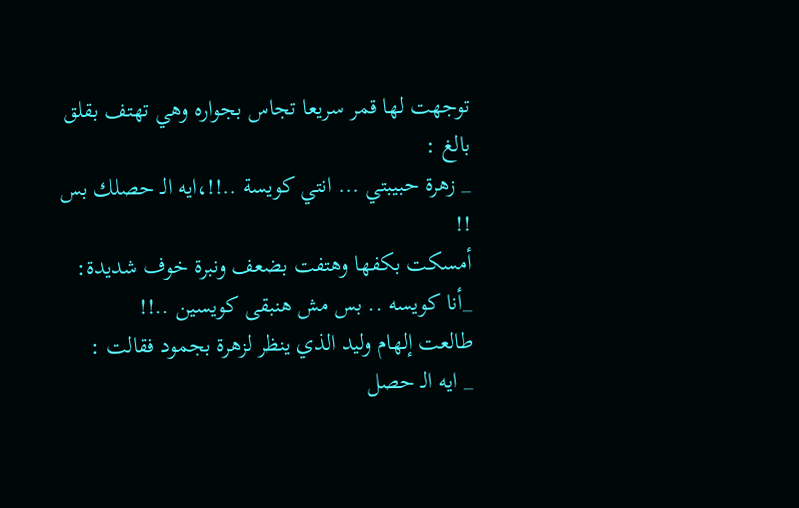توجهت لها قمر سريعا تجاس بجواره وهي تهتف بقلق بالغ :
_ زهرة حبيبتي ... انتي كويسة ..!!،ايه الـ حصلك بس !!
أمسكت بكفها وهتفت بضعف ونبرة خوف شديدة:
_أنا كويسه .. بس مش هنبقى كويسين ..!!
طالعت إلهام وليد الذي ينظر لزهرة بجمود فقالت :
_ ايه الـ حصل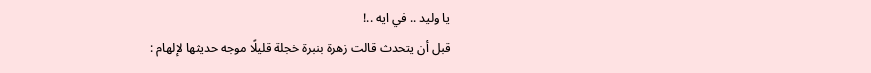يا وليد .. في ايه ..!
قبل أن يتحدث قالت زهرة بنبرة خجلة قليلًا موجه حديثها لإلهام :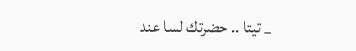_ تيتا .. حضرتك لسا عند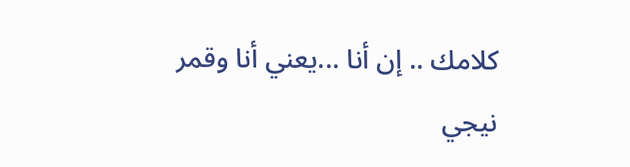كلامك .. إن أنا ...يعني أنا وقمر نيجي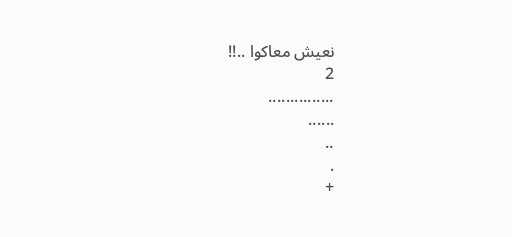نعيش معاكوا ..!!
2
...............
......
..
.
+